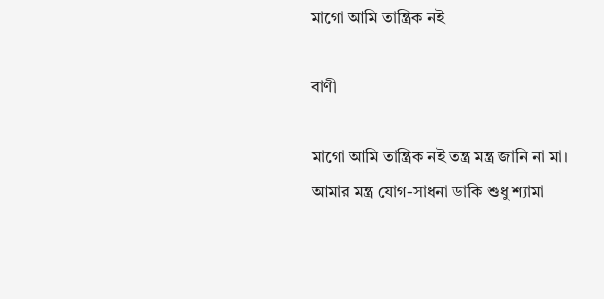মাগো আমি তান্ত্রিক নই

বাণী

মাগো আমি তান্ত্রিক নই তন্ত্র মন্ত্র জানি না মা।
আমার মন্ত্র যোগ-সাধনা ডাকি শুধু শ্যামা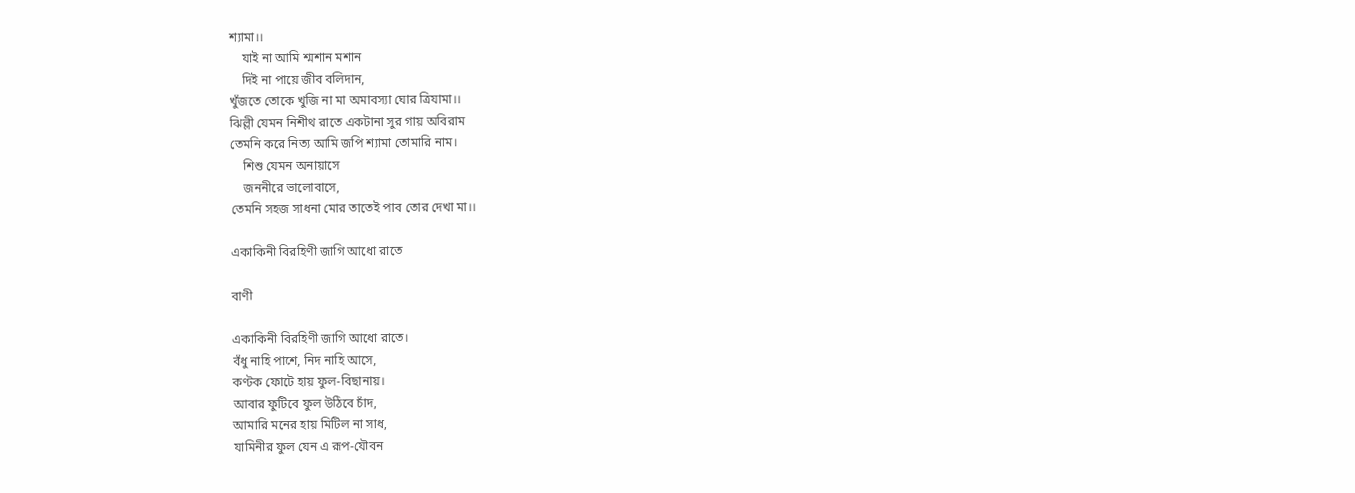শ্যামা।।
    যাই না আমি শ্মশান মশান
    দিই না পায়ে জীব বলিদান,
খুঁজতে তোকে খুজি না মা অমাবস্যা ঘোর ত্রিযামা।।
ঝিল্লী যেমন নিশীথ রাতে একটানা সুর গায় অবিরাম
তেমনি করে নিত্য আমি জপি শ্যামা তোমারি নাম।
    শিশু যেমন অনায়াসে
    জননীরে ভালোবাসে,
তেমনি সহজ সাধনা মোর তাতেই পাব তোর দেখা মা।।

একাকিনী বিরহিণী জাগি আধো রাতে

বাণী

একাকিনী বিরহিণী জাগি আধো রাতে।
বঁধু নাহি পাশে, নিদ নাহি আসে,
কণ্টক ফোটে হায় ফুল-বিছানায়।
আবার ফুটিবে ফুল উঠিবে চাঁদ,
আমারি মনের হায় মিটিল না সাধ,
যামিনীর ফুল যেন এ রূপ-যৌবন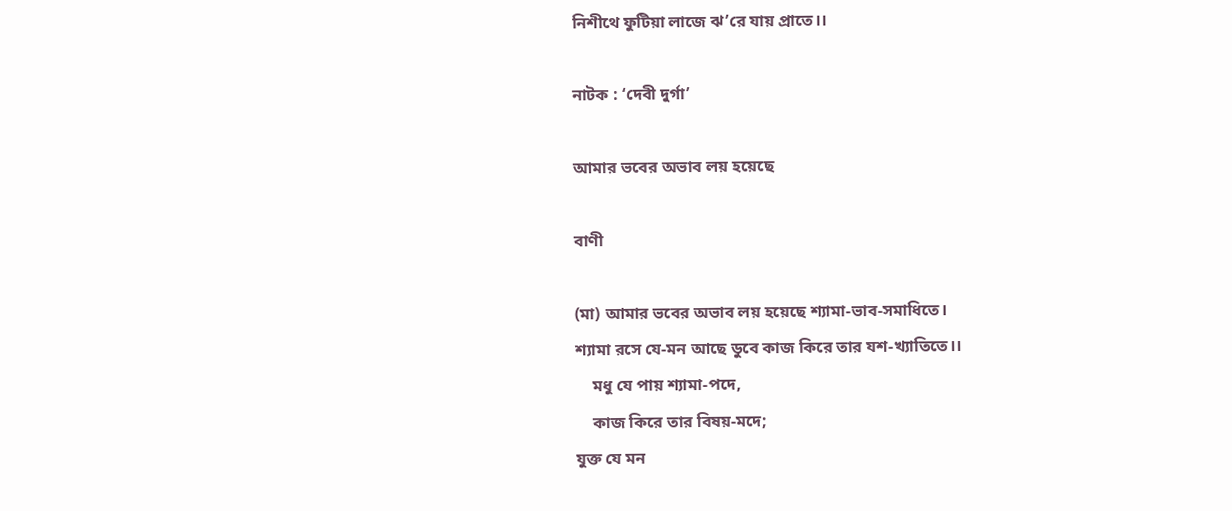নিশীথে ফুটিয়া লাজে ঝ’রে যায় প্রাতে।।

নাটক : ‘দেবী দুর্গা’

আমার ভবের অভাব লয় হয়েছে

বাণী

(মা) আমার ভবের অভাব লয় হয়েছে শ্যামা-ভাব-সমাধিতে।
শ্যামা রসে যে-মন আছে ডুবে কাজ কিরে তার যশ-খ্যাতিতে।।
    মধু যে পায় শ্যামা-পদে,
    কাজ কিরে তার বিষয়-মদে;
যুক্ত যে মন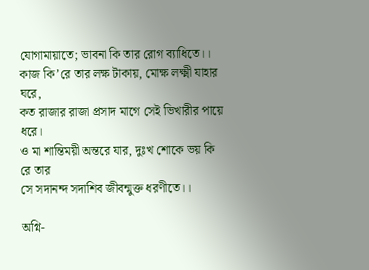যোগামায়াতে; ভাবনা কি তার রোগ ব্যাধিতে।।
কাজ কি’রে তার লক্ষ টাকায়, মোক্ষ লক্ষ্মী যাহার ঘরে,
কত রাজার রাজা প্রসাদ মাগে সেই ভিখারীর পায়ে ধরে।
ও মা শান্তিময়ী অন্তরে যার, দুঃখ শোকে ভয় কি রে তার
সে সদানন্দ সদাশিব জীবন্মুক্ত ধরণীতে।।

অগ্নি-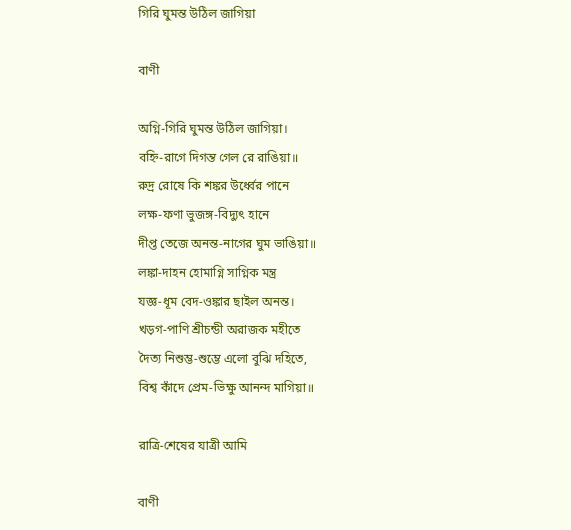গিরি ঘুমন্ত উঠিল জাগিয়া

বাণী

অগ্নি-গিরি ঘুমন্ত উঠিল জাগিয়া।
বহ্নি-রাগে দিগন্ত গেল রে রাঙিয়া॥
রুদ্র রোষে কি শঙ্কর উর্ধ্বের পানে
লক্ষ-ফণা ভুজঙ্গ-বিদ্যুৎ হানে
দীপ্ত তেজে অনন্ত-নাগের ঘুম ভাঙিয়া॥
লঙ্কা-দাহন হোমাগ্নি সাগ্নিক মন্ত্র
যজ্ঞ-ধূম বেদ-ওঙ্কার ছাইল অনন্ত।
খড়গ-পাণি শ্রীচন্ডী অরাজক মহীতে
দৈত্য নিশুম্ভ-শুম্ভে এলো বুঝি দহিতে,
বিশ্ব কাঁদে প্রেম-ভিক্ষু আনন্দ মাগিয়া॥

রাত্রি-শেষের যাত্রী আমি

বাণী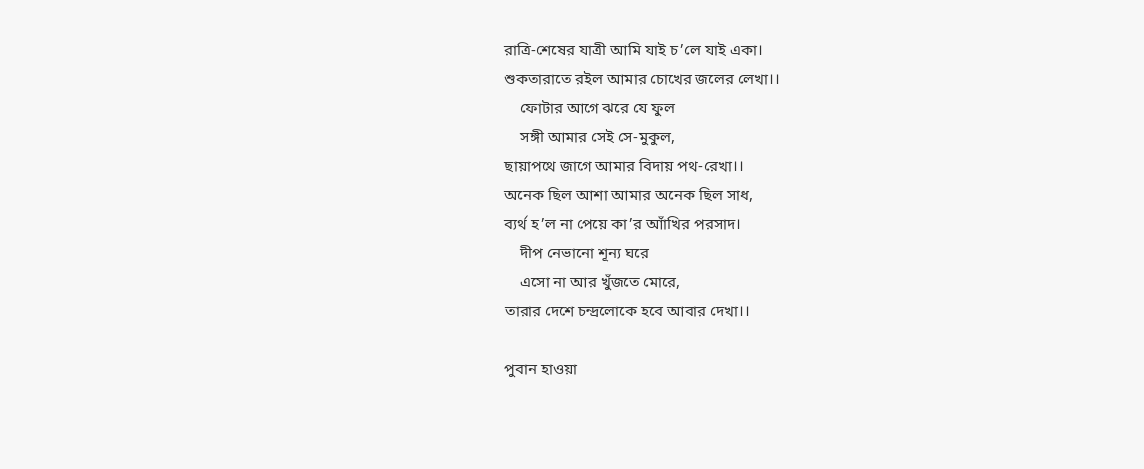রাত্রি-শেষের যাত্রী আমি যাই চ’লে যাই একা।
শুকতারাতে রইল আমার চোখের জলের লেখা।।
    ফোটার আগে ঝরে যে ফুল
    সঙ্গী আমার সেই সে-মুকুল,
ছায়াপথে জাগে আমার বিদায় পথ-রেখা।।
অনেক ছিল আশা আমার অনেক ছিল সাধ,
ব্যর্থ হ’ল না পেয়ে কা’র আাঁখির পরসাদ।
    দীপ নেভানো শূন্য ঘরে
    এসো না আর খুঁজতে মোরে,
তারার দেশে চন্দ্রলোকে হবে আবার দেখা।।

পুবান হাওয়া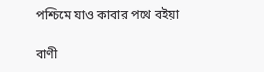পশ্চিমে যাও কাবার পথে বইয়া

বাণী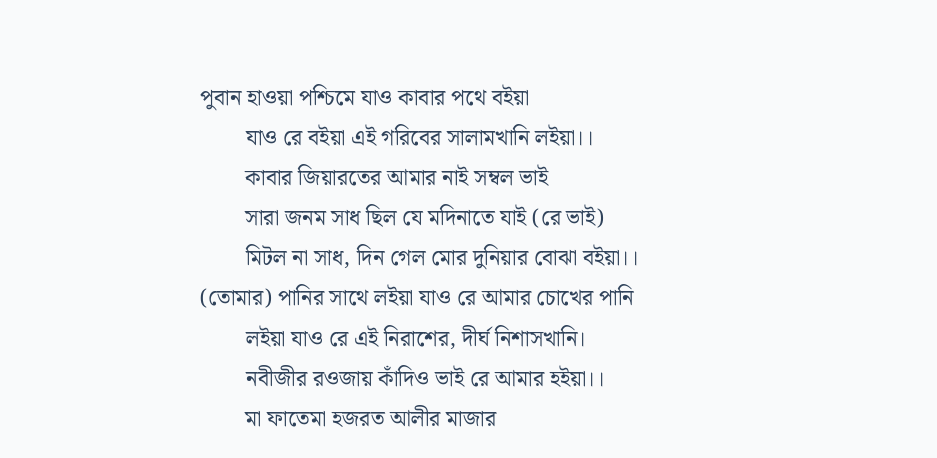পুবান হাওয়া পশ্চিমে যাও কাবার পথে বইয়া
        যাও রে বইয়া এই গরিবের সালামখানি লইয়া।।
        কাবার জিয়ারতের আমার নাই সম্বল ভাই
        সারা জনম সাধ ছিল যে মদিনাতে যাই (রে ভাই)
        মিটল না সাধ, দিন গেল মোর দুনিয়ার বোঝা বইয়া।।
(তোমার) পানির সাথে লইয়া যাও রে আমার চোখের পানি
        লইয়া যাও রে এই নিরাশের, দীর্ঘ নিশাসখানি।
        নবীজীর রওজায় কাঁদিও ভাই রে আমার হইয়া।।
        মা ফাতেমা হজরত আলীর মাজার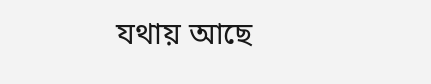যথায় আছে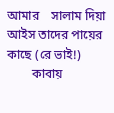আমার    সালাম দিয়া আইস তাদের পায়ের কাছে (রে ভাই!)
        কাবায়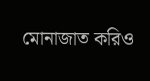মোনাজাত করিও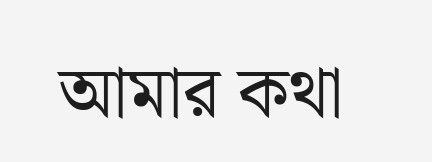আমার কথা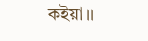কইয়া।।